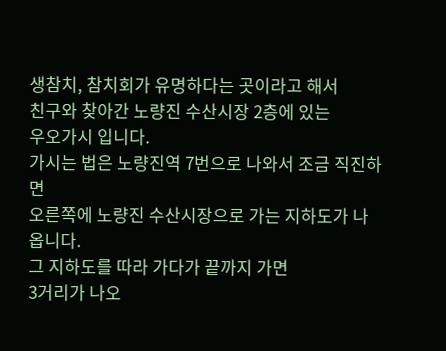생참치, 참치회가 유명하다는 곳이라고 해서
친구와 찾아간 노량진 수산시장 2층에 있는
우오가시 입니다.
가시는 법은 노량진역 7번으로 나와서 조금 직진하면
오른쪽에 노량진 수산시장으로 가는 지하도가 나옵니다.
그 지하도를 따라 가다가 끝까지 가면
3거리가 나오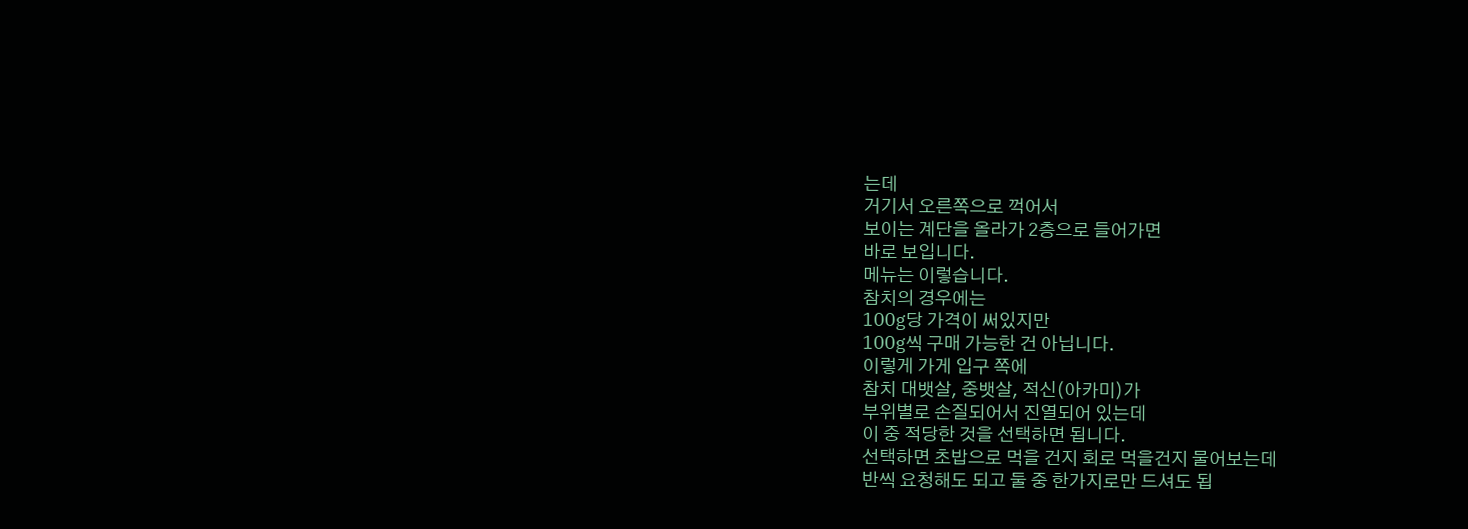는데
거기서 오른쪽으로 꺽어서
보이는 계단을 올라가 2층으로 들어가면
바로 보입니다.
메뉴는 이렇습니다.
참치의 경우에는
100g당 가격이 써있지만
100g씩 구매 가능한 건 아닙니다.
이렇게 가게 입구 쪽에
참치 대뱃살, 중뱃살, 적신(아카미)가
부위별로 손질되어서 진열되어 있는데
이 중 적당한 것을 선택하면 됩니다.
선택하면 초밥으로 먹을 건지 회로 먹을건지 물어보는데
반씩 요청해도 되고 둘 중 한가지로만 드셔도 됩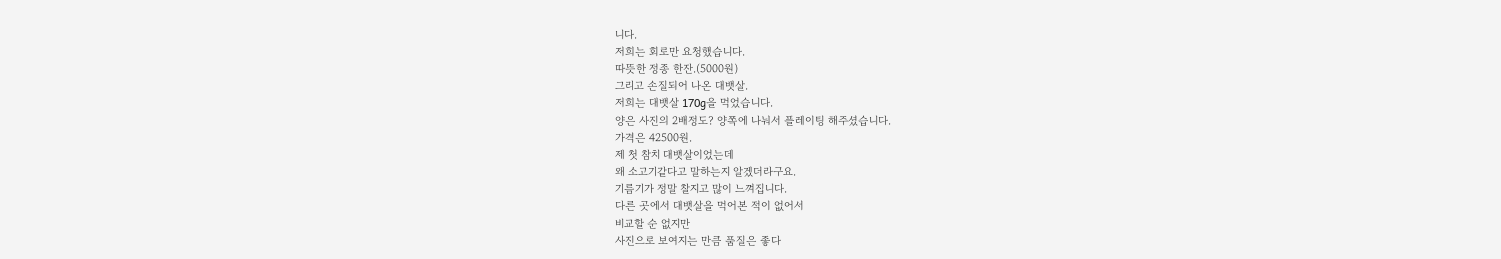니다.
저희는 회로만 요청했습니다.
따뜻한 정종 한잔.(5000원)
그리고 손질되어 나온 대뱃살.
저희는 대뱃살 170g을 먹었습니다.
양은 사진의 2배정도? 양쪽에 나눠서 플레이팅 해주셨습니다.
가격은 42500원.
제 첫 참치 대뱃살이었는데
왜 소고기같다고 말하는지 알겠더라구요.
기름기가 정말 찰지고 많이 느껴집니다.
다른 곳에서 대뱃살을 먹어본 적이 없어서
비교할 순 없지만
사진으로 보여지는 만큼 품질은 좋다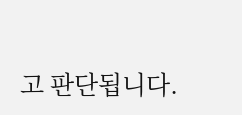고 판단됩니다.